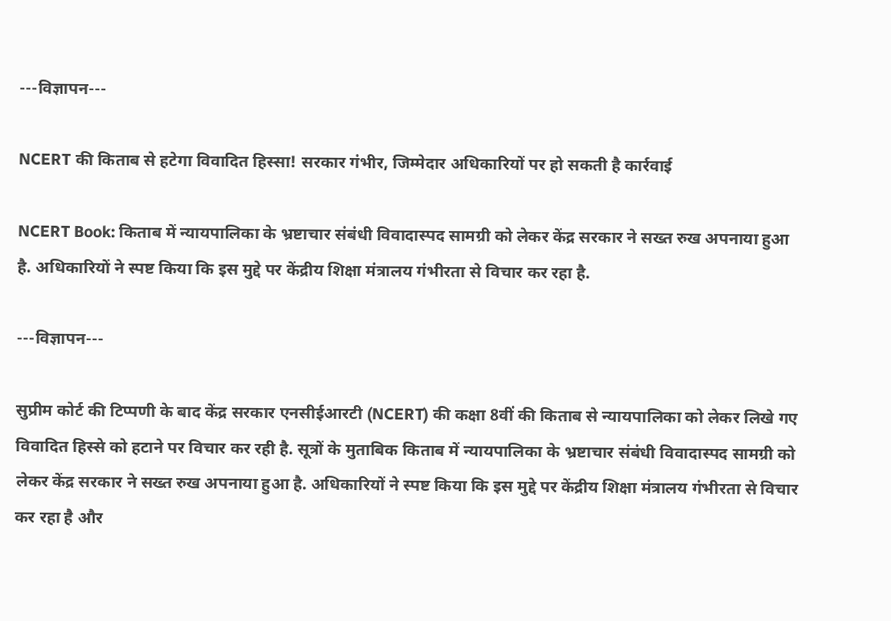---विज्ञापन---

NCERT की किताब से हटेगा विवादित हिस्सा! सरकार गंभीर, जिम्मेदार अधिकारियों पर हो सकती है कार्रवाई

NCERT Book: किताब में न्यायपालिका के भ्रष्टाचार संबंधी विवादास्पद सामग्री को लेकर केंद्र सरकार ने सख्त रुख अपनाया हुआ है. अधिकारियों ने स्पष्ट किया कि इस मुद्दे पर केंद्रीय शिक्षा मंत्रालय गंभीरता से विचार कर रहा है.

---विज्ञापन---

सुप्रीम कोर्ट की टिप्पणी के बाद केंद्र सरकार एनसीईआरटी (NCERT) की कक्षा 8वीं की किताब से न्यायपालिका को लेकर लिखे गए विवादित हिस्से को हटाने पर विचार कर रही है. सूत्रों के मुताबिक किताब में न्यायपालिका के भ्रष्टाचार संबंधी विवादास्पद सामग्री को लेकर केंद्र सरकार ने सख्त रुख अपनाया हुआ है. अधिकारियों ने स्पष्ट किया कि इस मुद्दे पर केंद्रीय शिक्षा मंत्रालय गंभीरता से विचार कर रहा है और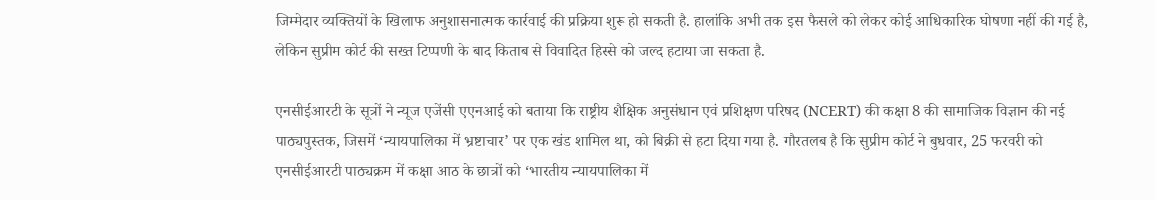जिम्मेदार व्यक्तियों के खिलाफ अनुशासनात्मक कार्रवाई की प्रक्रिया शुरू हो सकती है. हालांकि अभी तक इस फैसले को लेकर कोई आधिकारिक घोषणा नहीं की गई है, लेकिन सुप्रीम कोर्ट की सख्त टिप्पणी के बाद किताब से विवादित हिस्से को जल्द हटाया जा सकता है.

एनसीईआरटी के सूत्रों ने न्यूज एजेंसी एएनआई को बताया कि राष्ट्रीय शैक्षिक अनुसंधान एवं प्रशिक्षण परिषद (NCERT) की कक्षा 8 की सामाजिक विज्ञान की नई पाठ्यपुस्तक, जिसमें ‘न्यायपालिका में भ्रष्टाचार’ पर एक खंड शामिल था, को बिक्री से हटा दिया गया है. गौरतलब है कि सुप्रीम कोर्ट ने बुधवार, 25 फरवरी को एनसीईआरटी पाठ्यक्रम में कक्षा आठ के छात्रों को ‘भारतीय न्यायपालिका में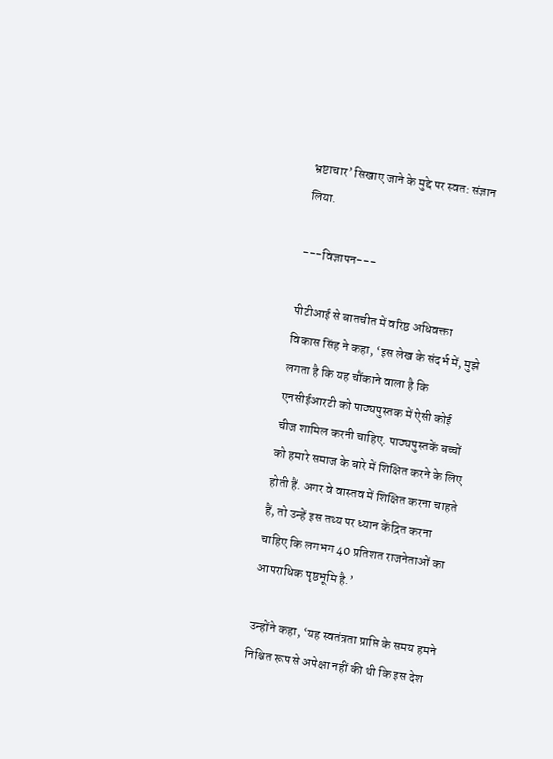भ्रष्टाचार’ सिखाए जाने के मुद्दे पर स्वत: संज्ञान लिया.

---विज्ञापन---

पीटीआई से बातचीत में वरिष्ठ अधिवक्ता विकास सिंह ने कहा, ‘इस लेख के संदर्भ में, मुझे लगता है कि यह चौंकाने वाला है कि एनसीईआरटी को पाठ्यपुस्तक में ऐसी कोई चीज शामिल करनी चाहिए. पाठ्यपुस्तकें बच्चों को हमारे समाज के बारे में शिक्षित करने के लिए होती हैं. अगर वे वास्तव में शिक्षित करना चाहते हैं, तो उन्हें इस तथ्य पर ध्यान केंद्रित करना चाहिए कि लगभग 40 प्रतिशत राजनेताओं का आपराधिक पृष्ठभूमि है.’

उन्होंने कहा, ‘यह स्वतंत्रता प्राप्ति के समय हमने निश्चित रूप से अपेक्षा नहीं की थी कि इस देश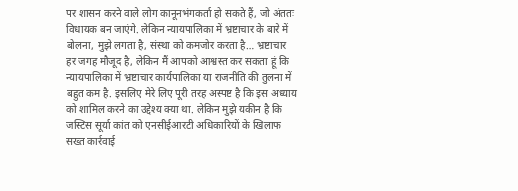पर शासन करने वाले लोग कानूनभंगकर्ता हो सकते हैं, जो अंततः विधायक बन जाएंगे. लेकिन न्यायपालिका में भ्रष्टाचार के बारे में बोलना, मुझे लगता है, संस्था को कमजोर करता है… भ्रष्टाचार हर जगह मौजूद है, लेकिन मैं आपको आश्वस्त कर सकता हूं कि न्यायपालिका में भ्रष्टाचार कार्यपालिका या राजनीति की तुलना में बहुत कम है. इसलिए मेरे लिए पूरी तरह अस्पष्ट है कि इस अध्याय को शामिल करने का उद्देश्य क्या था. लेकिन मुझे यकीन है कि जस्टिस सूर्या कांत को एनसीईआरटी अधिकारियों के खिलाफ सख्त कार्रवाई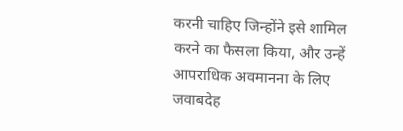करनी चाहिए जिन्होंने इसे शामिल करने का फैसला किया, और उन्हें आपराधिक अवमानना के लिए जवाबदेह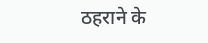ठहराने के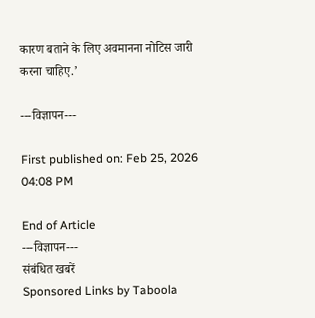कारण बताने के लिए अवमानना नोटिस जारी करना चाहिए.’

---विज्ञापन---

First published on: Feb 25, 2026 04:08 PM

End of Article
---विज्ञापन---
संबंधित खबरें
Sponsored Links by Taboola